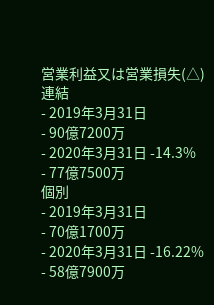営業利益又は営業損失(△)
連結
- 2019年3月31日
- 90億7200万
- 2020年3月31日 -14.3%
- 77億7500万
個別
- 2019年3月31日
- 70億1700万
- 2020年3月31日 -16.22%
- 58億7900万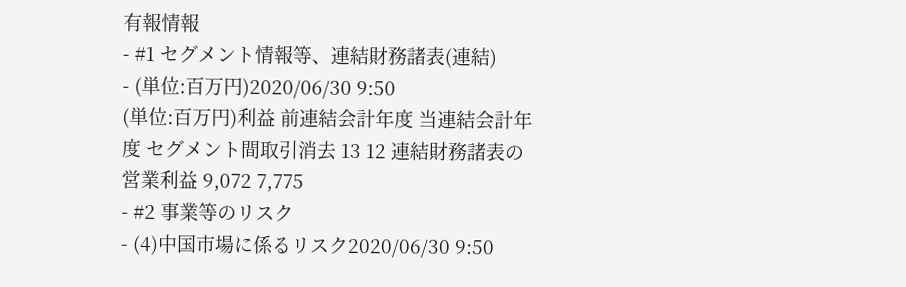有報情報
- #1 セグメント情報等、連結財務諸表(連結)
- (単位:百万円)2020/06/30 9:50
(単位:百万円)利益 前連結会計年度 当連結会計年度 セグメント間取引消去 13 12 連結財務諸表の営業利益 9,072 7,775
- #2 事業等のリスク
- (4)中国市場に係るリスク2020/06/30 9:50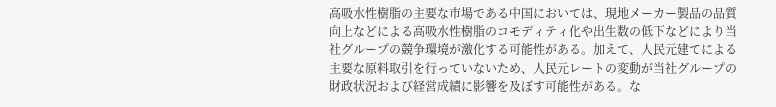高吸水性樹脂の主要な市場である中国においては、現地メーカー製品の品質向上などによる高吸水性樹脂のコモディティ化や出生数の低下などにより当社グループの競争環境が激化する可能性がある。加えて、人民元建てによる主要な原料取引を行っていないため、人民元レートの変動が当社グループの財政状況および経営成績に影響を及ぼす可能性がある。な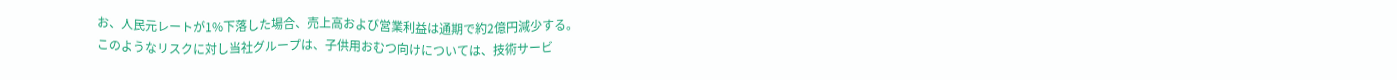お、人民元レートが1%下落した場合、売上高および営業利益は通期で約2億円減少する。
このようなリスクに対し当社グループは、子供用おむつ向けについては、技術サービ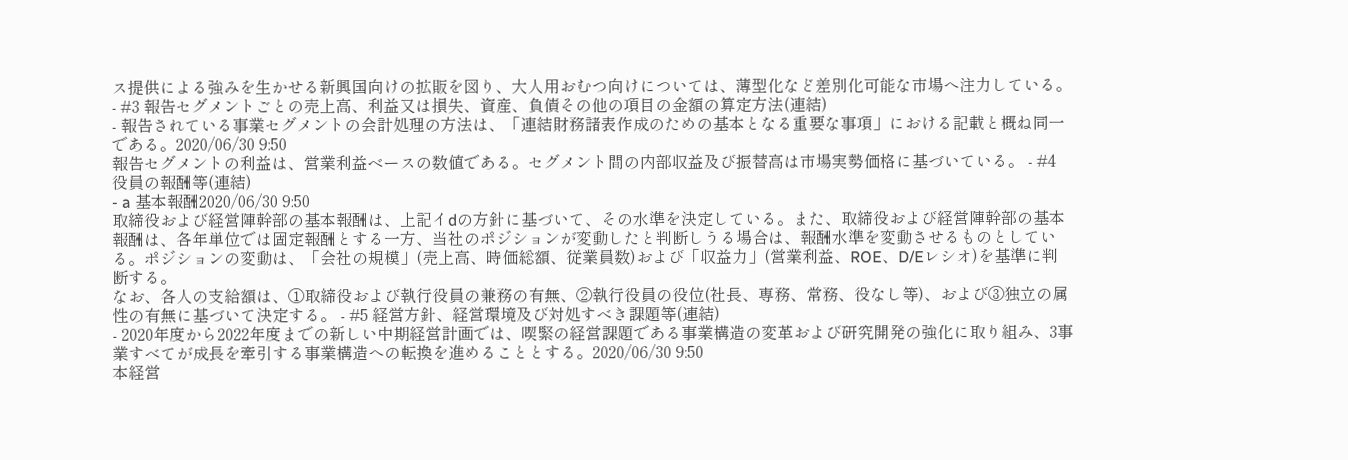ス提供による強みを生かせる新興国向けの拡販を図り、大人用おむつ向けについては、薄型化など差別化可能な市場へ注力している。 - #3 報告セグメントごとの売上高、利益又は損失、資産、負債その他の項目の金額の算定方法(連結)
- 報告されている事業セグメントの会計処理の方法は、「連結財務諸表作成のための基本となる重要な事項」における記載と概ね同一である。2020/06/30 9:50
報告セグメントの利益は、営業利益ベースの数値である。セグメント間の内部収益及び振替高は市場実勢価格に基づいている。 - #4 役員の報酬等(連結)
- a 基本報酬2020/06/30 9:50
取締役および経営陣幹部の基本報酬は、上記イdの方針に基づいて、その水準を決定している。また、取締役および経営陣幹部の基本報酬は、各年単位では固定報酬とする一方、当社のポジションが変動したと判断しうる場合は、報酬水準を変動させるものとしている。ポジションの変動は、「会社の規模」(売上高、時価総額、従業員数)および「収益力」(営業利益、ROE、D/Eレシオ)を基準に判断する。
なお、各人の支給額は、①取締役および執行役員の兼務の有無、②執行役員の役位(社長、専務、常務、役なし等)、および③独立の属性の有無に基づいて決定する。 - #5 経営方針、経営環境及び対処すべき課題等(連結)
- 2020年度から2022年度までの新しい中期経営計画では、喫緊の経営課題である事業構造の変革および研究開発の強化に取り組み、3事業すべてが成長を牽引する事業構造への転換を進めることとする。2020/06/30 9:50
本経営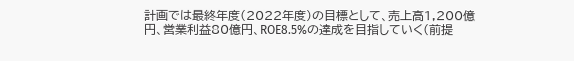計画では最終年度(2022年度)の目標として、売上高1,200億円、営業利益80億円、ROE8.5%の達成を目指していく(前提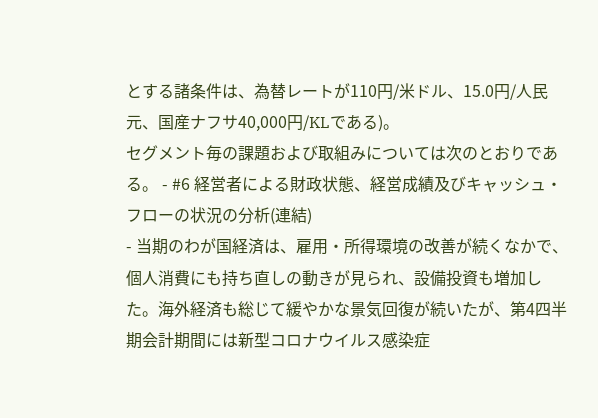とする諸条件は、為替レートが110円/米ドル、15.0円/人民元、国産ナフサ40,000円/KLである)。
セグメント毎の課題および取組みについては次のとおりである。 - #6 経営者による財政状態、経営成績及びキャッシュ・フローの状況の分析(連結)
- 当期のわが国経済は、雇用・所得環境の改善が続くなかで、個人消費にも持ち直しの動きが見られ、設備投資も増加した。海外経済も総じて緩やかな景気回復が続いたが、第4四半期会計期間には新型コロナウイルス感染症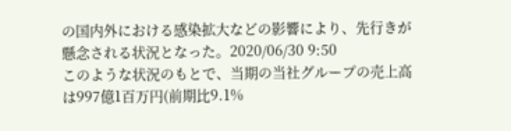の国内外における感染拡大などの影響により、先行きが懸念される状況となった。2020/06/30 9:50
このような状況のもとで、当期の当社グループの売上高は997億1百万円(前期比9.1%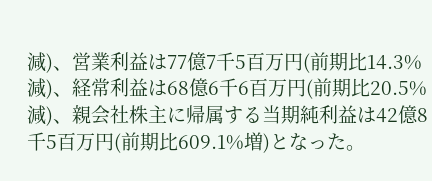減)、営業利益は77億7千5百万円(前期比14.3%減)、経常利益は68億6千6百万円(前期比20.5%減)、親会社株主に帰属する当期純利益は42億8千5百万円(前期比609.1%増)となった。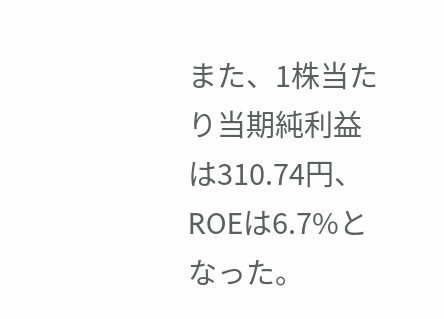また、1株当たり当期純利益は310.74円、ROEは6.7%となった。